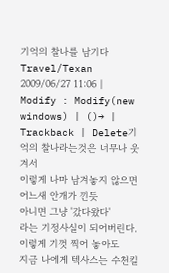기억의 찰나를 남기다
Travel/Texan 2009/06/27 11:06 | Modify : Modify(new windows) | ()→ | Trackback | Delete기억의 찰나라는것은 너무나 웃겨서
이렇게 나마 남겨놓지 않으면 어느새 안개가 낀듯
아니면 그냥 '갔다왔다'
라는 기정사실이 되어버린다.
이렇게 기껏 찍어 놓아도
지금 나에게 텍사스는 수천킬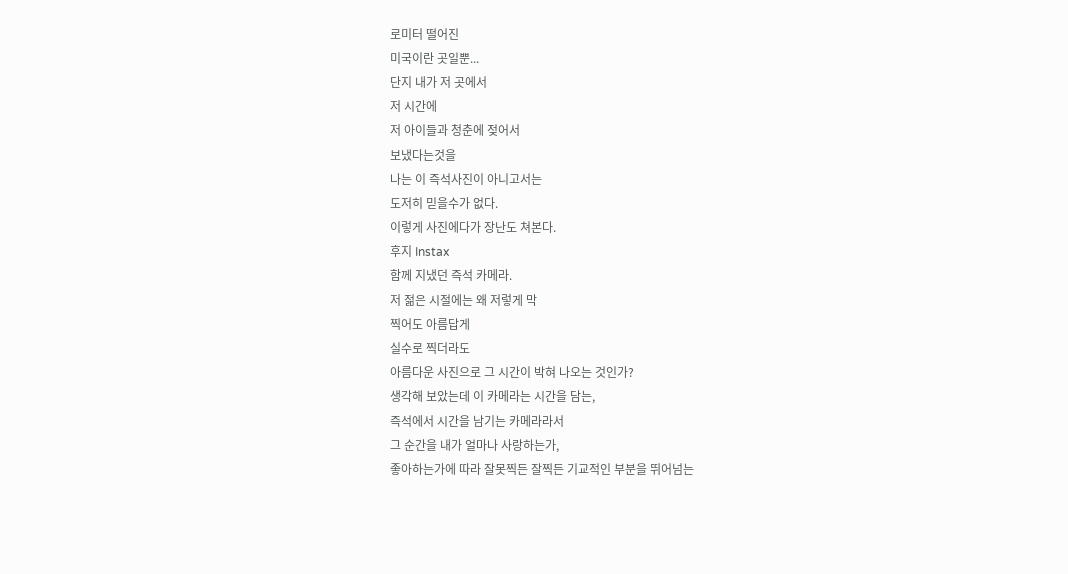로미터 떨어진
미국이란 곳일뿐...
단지 내가 저 곳에서
저 시간에
저 아이들과 청춘에 젖어서
보냈다는것을
나는 이 즉석사진이 아니고서는
도저히 믿을수가 없다.
이렇게 사진에다가 장난도 쳐본다.
후지 Instax
함께 지냈던 즉석 카메라.
저 젊은 시절에는 왜 저렇게 막
찍어도 아름답게
실수로 찍더라도
아름다운 사진으로 그 시간이 박혀 나오는 것인가?
생각해 보았는데 이 카메라는 시간을 담는,
즉석에서 시간을 남기는 카메라라서
그 순간을 내가 얼마나 사랑하는가,
좋아하는가에 따라 잘못찍든 잘찍든 기교적인 부분을 뛰어넘는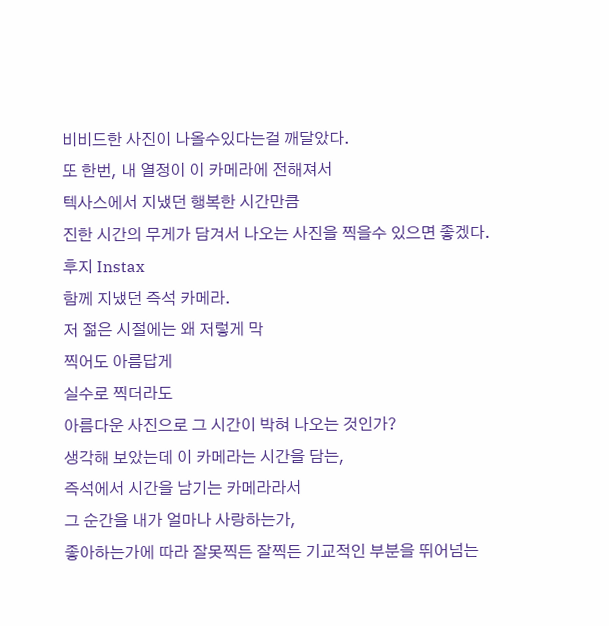비비드한 사진이 나올수있다는걸 깨달았다.
또 한번, 내 열정이 이 카메라에 전해져서
텍사스에서 지냈던 행복한 시간만큼
진한 시간의 무게가 담겨서 나오는 사진을 찍을수 있으면 좋겠다.
후지 Instax
함께 지냈던 즉석 카메라.
저 젊은 시절에는 왜 저렇게 막
찍어도 아름답게
실수로 찍더라도
아름다운 사진으로 그 시간이 박혀 나오는 것인가?
생각해 보았는데 이 카메라는 시간을 담는,
즉석에서 시간을 남기는 카메라라서
그 순간을 내가 얼마나 사랑하는가,
좋아하는가에 따라 잘못찍든 잘찍든 기교적인 부분을 뛰어넘는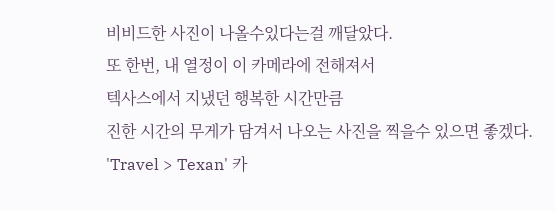비비드한 사진이 나올수있다는걸 깨달았다.
또 한번, 내 열정이 이 카메라에 전해져서
텍사스에서 지냈던 행복한 시간만큼
진한 시간의 무게가 담겨서 나오는 사진을 찍을수 있으면 좋겠다.
'Travel > Texan' 카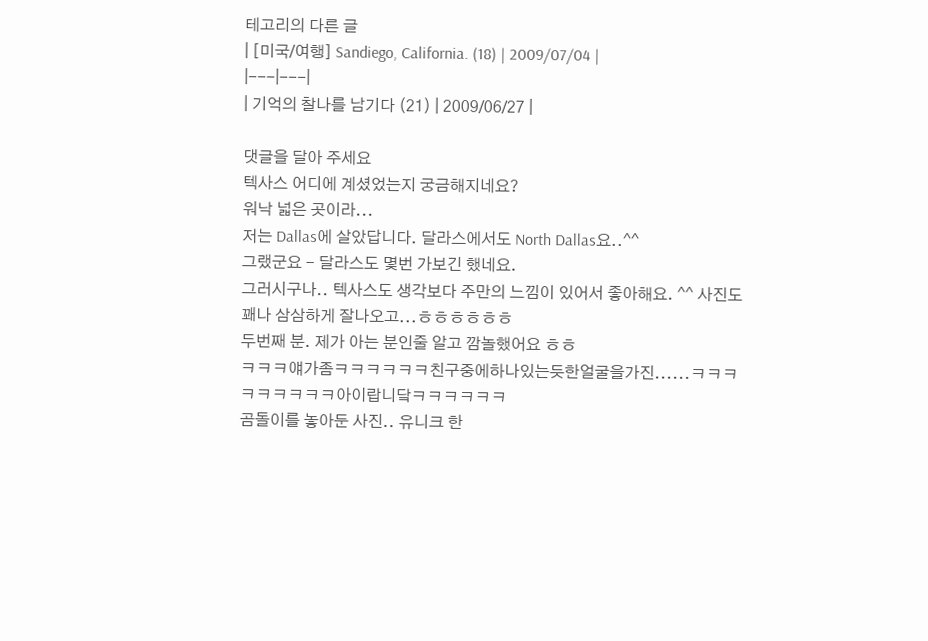테고리의 다른 글
| [미국/여행] Sandiego, California. (18) | 2009/07/04 |
|---|---|
| 기억의 찰나를 남기다 (21) | 2009/06/27 |

댓글을 달아 주세요
텍사스 어디에 계셨었는지 궁금해지네요?
워낙 넓은 곳이라...
저는 Dallas에 살았답니다. 달라스에서도 North Dallas요..^^
그랬군요 - 달라스도 몇번 가보긴 했네요.
그러시구나.. 텍사스도 생각보다 주만의 느낌이 있어서 좋아해요. ^^ 사진도 꽤나 삼삼하게 잘나오고...ㅎㅎㅎㅎㅎㅎ
두번째 분. 제가 아는 분인줄 알고 깜놀했어요 ㅎㅎ
ㅋㅋㅋ얘가좀ㅋㅋㅋㅋㅋㅋ친구중에하나있는듯한얼굴을가진......ㅋㅋㅋㅋㅋㅋㅋㅋㅋ아이랍니닼ㅋㅋㅋㅋㅋㅋ
곰돌이를 놓아둔 사진.. 유니크 한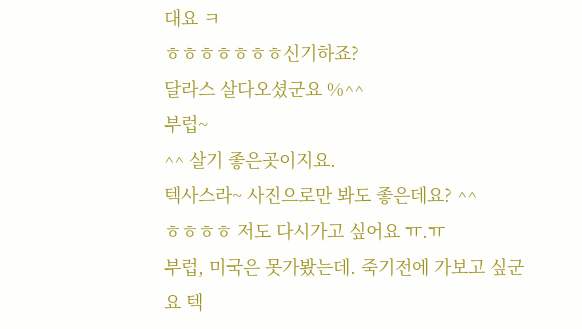대요 ㅋ
ㅎㅎㅎㅎㅎㅎㅎ신기하죠?
달라스 살다오셨군요 %^^
부럽~
^^ 살기 좋은곳이지요.
텍사스라~ 사진으로만 봐도 좋은데요? ^^
ㅎㅎㅎㅎ 저도 다시가고 싶어요 ㅠ.ㅠ
부럽, 미국은 못가봤는데. 죽기전에 가보고 싶군요 텍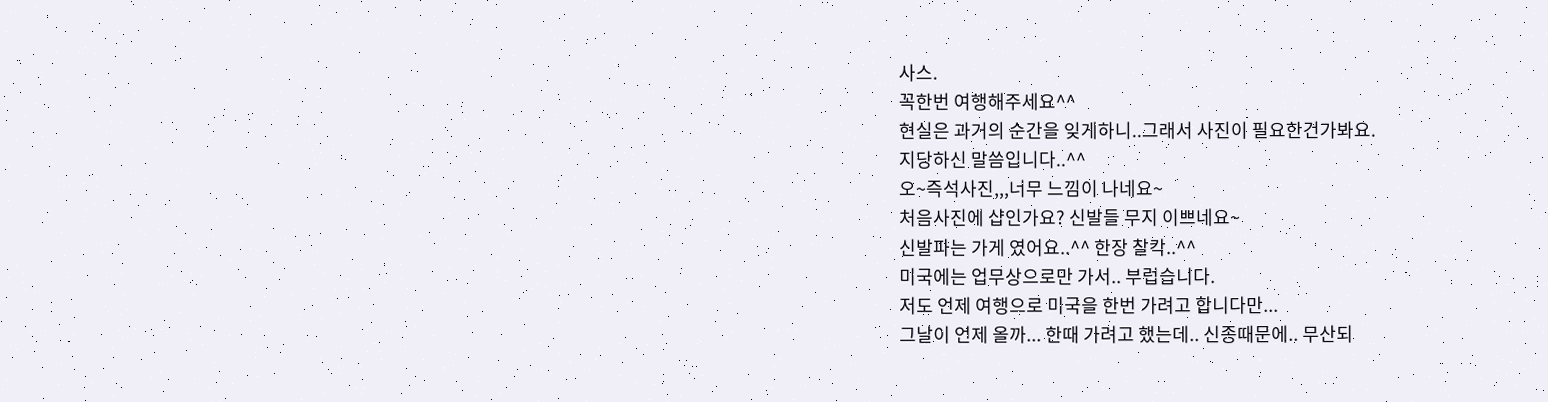사스.
꼭한번 여행해주세요^^
현실은 과거의 순간을 잊게하니..그래서 사진이 필요한건가봐요.
지당하신 말씀입니다..^^
오~즉석사진,,,너무 느낌이 나네요~
처음사진에 샵인가요? 신발들 무지 이쁘네요~
신발파는 가게 였어요..^^ 한장 찰칵..^^
미국에는 업무상으로만 가서.. 부럽습니다.
저도 언제 여행으로 미국을 한번 가려고 합니다만...
그날이 언제 올까... 한때 가려고 했는데.. 신종때문에.. 무산되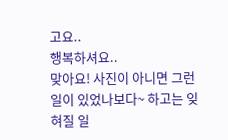고요..
행복하셔요..
맞아요! 사진이 아니면 그런일이 있었나보다~ 하고는 잊혀질 일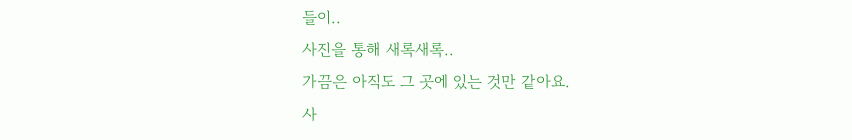들이..
사진을 통해 새록새록..
가끔은 아직도 그 곳에 있는 것만 같아요.
사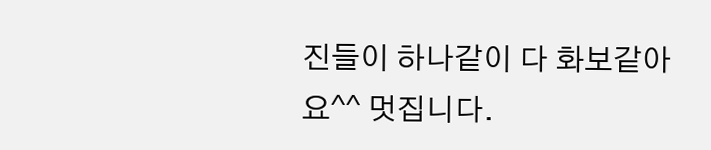진들이 하나같이 다 화보같아요^^ 멋집니다.